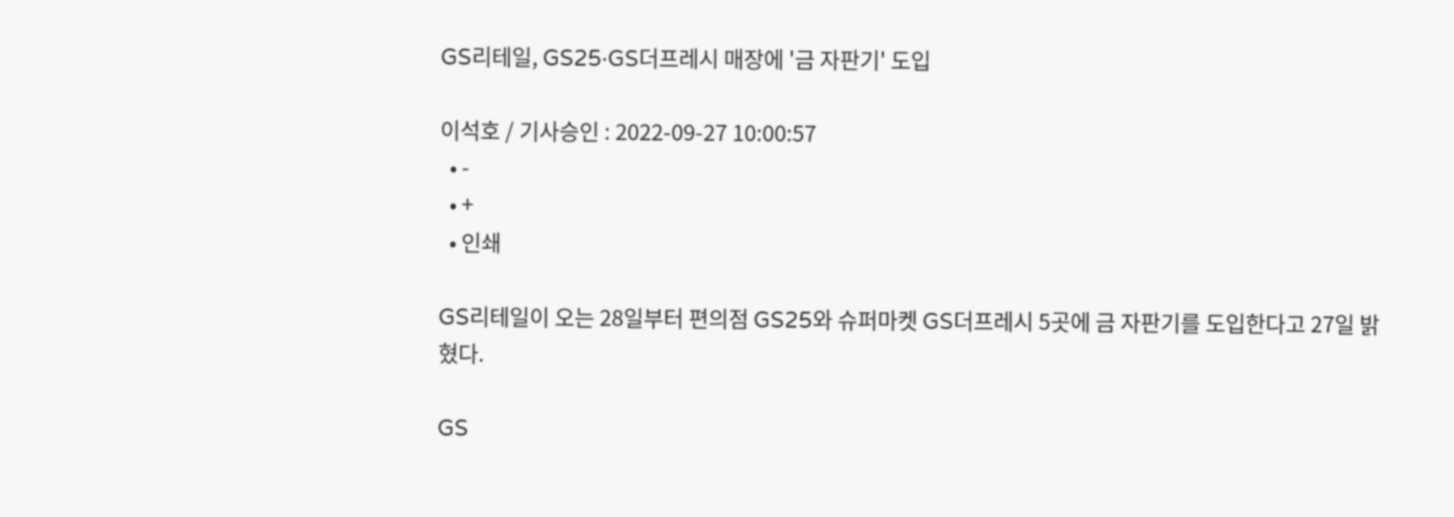GS리테일, GS25·GS더프레시 매장에 '금 자판기' 도입

이석호 / 기사승인 : 2022-09-27 10:00:57
  • -
  • +
  • 인쇄

GS리테일이 오는 28일부터 편의점 GS25와 슈퍼마켓 GS더프레시 5곳에 금 자판기를 도입한다고 27일 밝혔다.

GS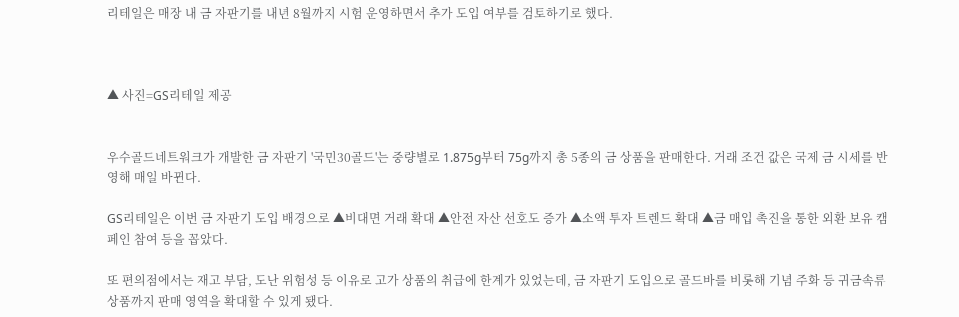리테일은 매장 내 금 자판기를 내년 8월까지 시험 운영하면서 추가 도입 여부를 검토하기로 했다.



▲ 사진=GS리테일 제공


우수골드네트워크가 개발한 금 자판기 '국민30골드'는 중량별로 1.875g부터 75g까지 총 5종의 금 상품을 판매한다. 거래 조건 값은 국제 금 시세를 반영해 매일 바뀐다.

GS리테일은 이번 금 자판기 도입 배경으로 ▲비대면 거래 확대 ▲안전 자산 선호도 증가 ▲소액 투자 트렌드 확대 ▲금 매입 촉진을 통한 외환 보유 캠페인 참여 등을 꼽았다.

또 편의점에서는 재고 부담, 도난 위험성 등 이유로 고가 상품의 취급에 한계가 있었는데, 금 자판기 도입으로 골드바를 비롯해 기념 주화 등 귀금속류 상품까지 판매 영역을 확대할 수 있게 됐다.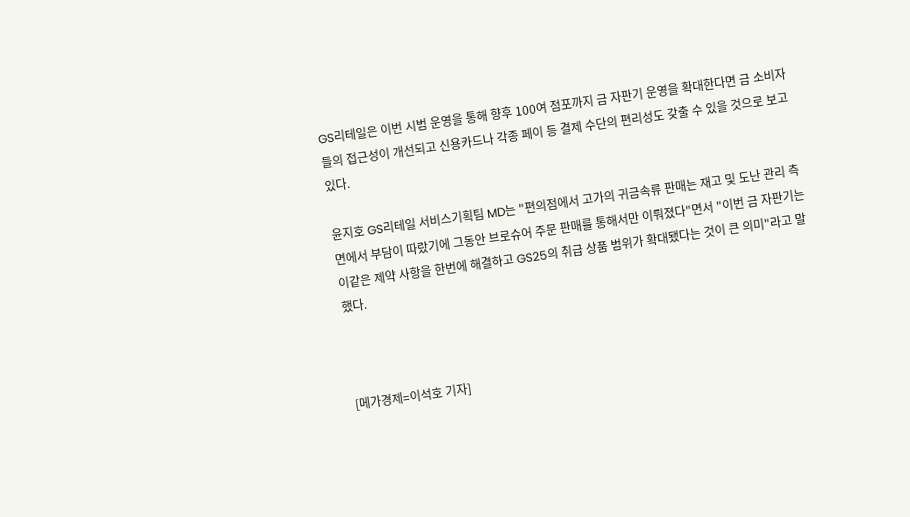GS리테일은 이번 시범 운영을 통해 향후 100여 점포까지 금 자판기 운영을 확대한다면 금 소비자들의 접근성이 개선되고 신용카드나 각종 페이 등 결제 수단의 편리성도 갖출 수 있을 것으로 보고 있다.

윤지호 GS리테일 서비스기획팀 MD는 "편의점에서 고가의 귀금속류 판매는 재고 및 도난 관리 측면에서 부담이 따랐기에 그동안 브로슈어 주문 판매를 통해서만 이뤄졌다"면서 "이번 금 자판기는 이같은 제약 사항을 한번에 해결하고 GS25의 취급 상품 범위가 확대됐다는 것이 큰 의미"라고 말했다.



[메가경제=이석호 기자]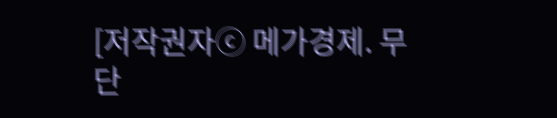[저작권자ⓒ 메가경제. 무단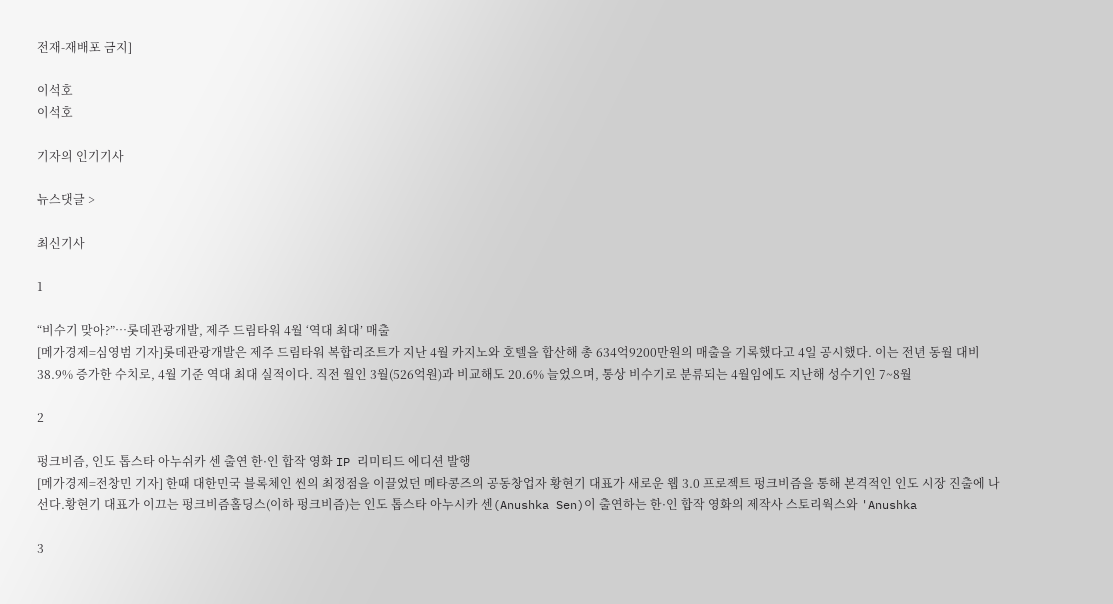전재-재배포 금지]

이석호
이석호

기자의 인기기사

뉴스댓글 >

최신기사

1

“비수기 맞아?”…롯데관광개발, 제주 드림타워 4월 ‘역대 최대’ 매출
[메가경제=심영범 기자]롯데관광개발은 제주 드림타워 복합리조트가 지난 4월 카지노와 호텔을 합산해 총 634억9200만원의 매출을 기록했다고 4일 공시했다. 이는 전년 동월 대비 38.9% 증가한 수치로, 4월 기준 역대 최대 실적이다. 직전 월인 3월(526억원)과 비교해도 20.6% 늘었으며, 통상 비수기로 분류되는 4월임에도 지난해 성수기인 7~8월

2

펑크비즘, 인도 톱스타 아누쉬카 센 출연 한·인 합작 영화 IP 리미티드 에디션 발행
[메가경제=전창민 기자] 한때 대한민국 블록체인 씬의 최정점을 이끌었던 메타콩즈의 공동창업자 황현기 대표가 새로운 웹 3.0 프로젝트 펑크비즘을 통해 본격적인 인도 시장 진출에 나선다.황현기 대표가 이끄는 펑크비즘홀딩스(이하 펑크비즘)는 인도 톱스타 아누시카 센(Anushka Sen)이 출연하는 한·인 합작 영화의 제작사 스토리웍스와 'Anushka

3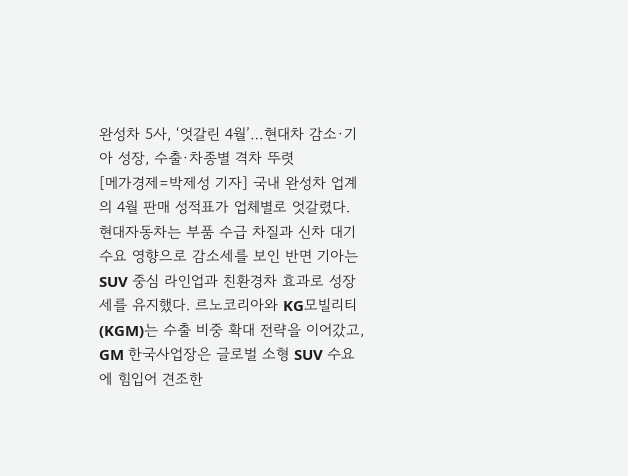완성차 5사, ‘엇갈린 4월’…현대차 감소·기아 성장, 수출·차종별 격차 뚜렷
[메가경제=박제성 기자] 국내 완성차 업계의 4월 판매 성적표가 업체별로 엇갈렸다. 현대자동차는 부품 수급 차질과 신차 대기 수요 영향으로 감소세를 보인 반면 기아는 SUV 중심 라인업과 친환경차 효과로 성장세를 유지했다. 르노코리아와 KG모빌리티(KGM)는 수출 비중 확대 전략을 이어갔고, GM 한국사업장은 글로벌 소형 SUV 수요에 힘입어 견조한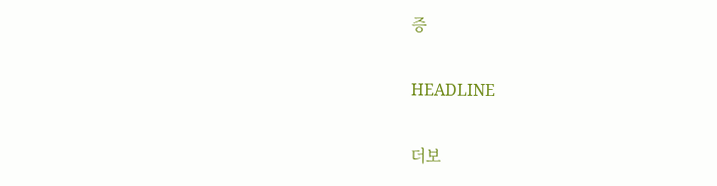증

HEADLINE

더보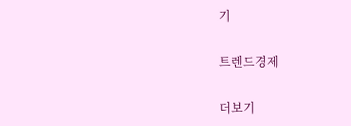기

트렌드경제

더보기